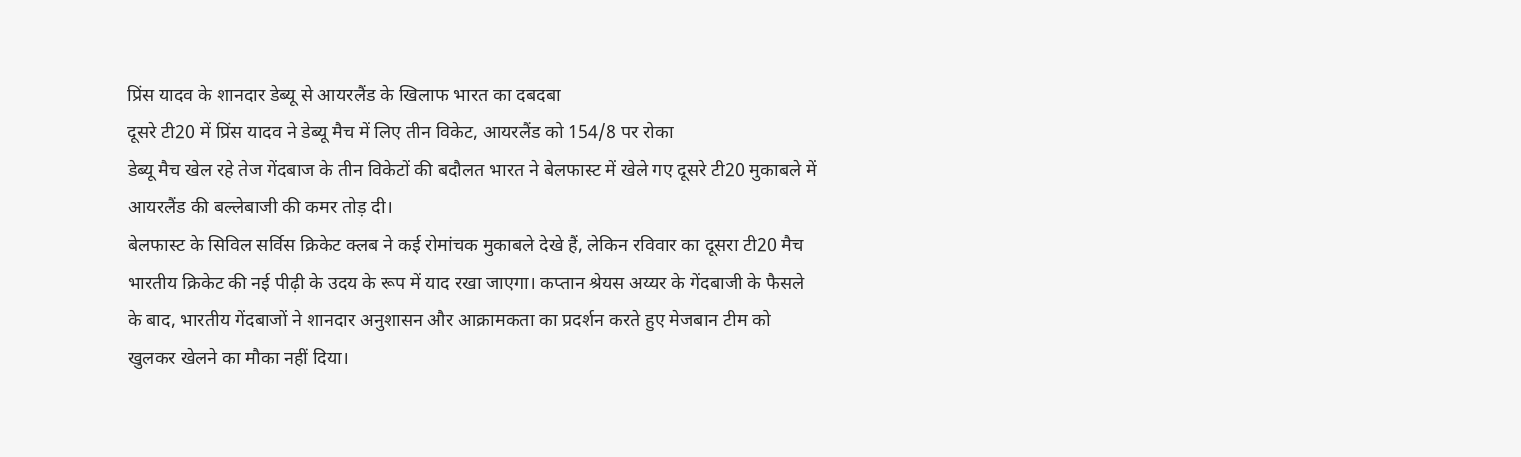प्रिंस यादव के शानदार डेब्यू से आयरलैंड के खिलाफ भारत का दबदबा
दूसरे टी20 में प्रिंस यादव ने डेब्यू मैच में लिए तीन विकेट, आयरलैंड को 154/8 पर रोका
डेब्यू मैच खेल रहे तेज गेंदबाज के तीन विकेटों की बदौलत भारत ने बेलफास्ट में खेले गए दूसरे टी20 मुकाबले में आयरलैंड की बल्लेबाजी की कमर तोड़ दी।
बेलफास्ट के सिविल सर्विस क्रिकेट क्लब ने कई रोमांचक मुकाबले देखे हैं, लेकिन रविवार का दूसरा टी20 मैच भारतीय क्रिकेट की नई पीढ़ी के उदय के रूप में याद रखा जाएगा। कप्तान श्रेयस अय्यर के गेंदबाजी के फैसले के बाद, भारतीय गेंदबाजों ने शानदार अनुशासन और आक्रामकता का प्रदर्शन करते हुए मेजबान टीम को खुलकर खेलने का मौका नहीं दिया।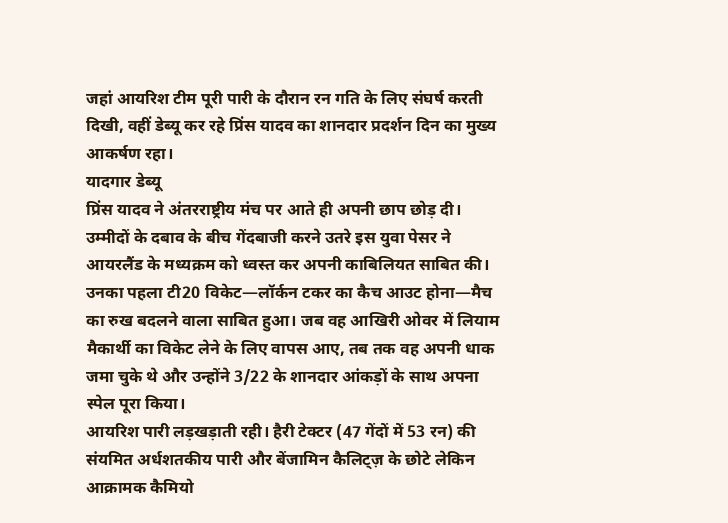जहां आयरिश टीम पूरी पारी के दौरान रन गति के लिए संघर्ष करती दिखी, वहीं डेब्यू कर रहे प्रिंस यादव का शानदार प्रदर्शन दिन का मुख्य आकर्षण रहा।
यादगार डेब्यू
प्रिंस यादव ने अंतरराष्ट्रीय मंच पर आते ही अपनी छाप छोड़ दी। उम्मीदों के दबाव के बीच गेंदबाजी करने उतरे इस युवा पेसर ने आयरलैंड के मध्यक्रम को ध्वस्त कर अपनी काबिलियत साबित की। उनका पहला टी20 विकेट—लॉर्कन टकर का कैच आउट होना—मैच का रुख बदलने वाला साबित हुआ। जब वह आखिरी ओवर में लियाम मैकार्थी का विकेट लेने के लिए वापस आए, तब तक वह अपनी धाक जमा चुके थे और उन्होंने 3/22 के शानदार आंकड़ों के साथ अपना स्पेल पूरा किया।
आयरिश पारी लड़खड़ाती रही। हैरी टेक्टर (47 गेंदों में 53 रन) की संयमित अर्धशतकीय पारी और बेंजामिन कैलिट्ज़ के छोटे लेकिन आक्रामक कैमियो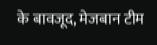के बावजूद, मेजबान टीम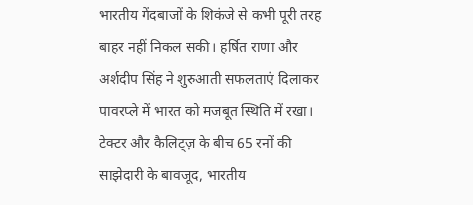भारतीय गेंदबाजों के शिकंजे से कभी पूरी तरह बाहर नहीं निकल सकी। हर्षित राणा और अर्शदीप सिंह ने शुरुआती सफलताएं दिलाकर पावरप्ले में भारत को मजबूत स्थिति में रखा। टेक्टर और कैलिट्ज़ के बीच 65 रनों की साझेदारी के बावजूद, भारतीय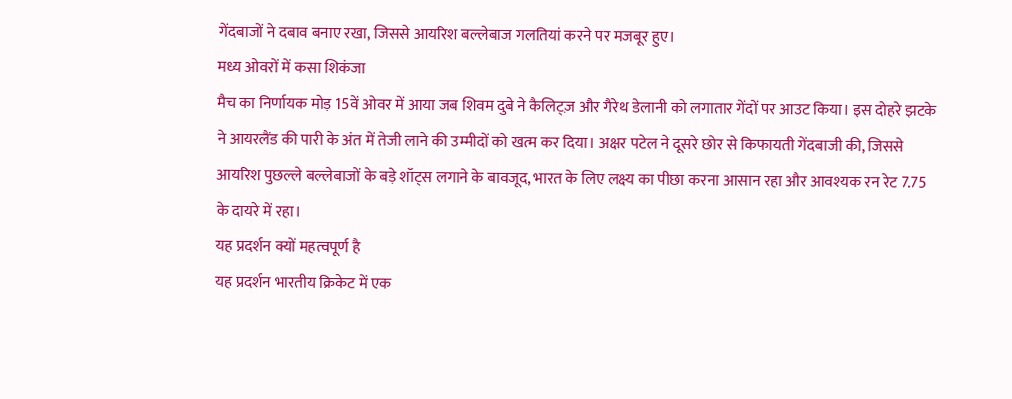गेंदबाजों ने दबाव बनाए रखा, जिससे आयरिश बल्लेबाज गलतियां करने पर मजबूर हुए।
मध्य ओवरों में कसा शिकंजा
मैच का निर्णायक मोड़ 15वें ओवर में आया जब शिवम दुबे ने कैलिट्ज़ और गैरेथ डेलानी को लगातार गेंदों पर आउट किया। इस दोहरे झटके ने आयरलैंड की पारी के अंत में तेजी लाने की उम्मीदों को खत्म कर दिया। अक्षर पटेल ने दूसरे छोर से किफायती गेंदबाजी की, जिससे आयरिश पुछल्ले बल्लेबाजों के बड़े शॉट्स लगाने के बावजूद, भारत के लिए लक्ष्य का पीछा करना आसान रहा और आवश्यक रन रेट 7.75 के दायरे में रहा।
यह प्रदर्शन क्यों महत्वपूर्ण है
यह प्रदर्शन भारतीय क्रिकेट में एक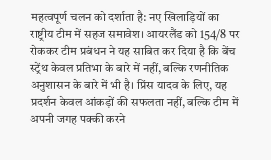महत्वपूर्ण चलन को दर्शाता है: नए खिलाड़ियों का राष्ट्रीय टीम में सहज समावेश। आयरलैंड को 154/8 पर रोककर टीम प्रबंधन ने यह साबित कर दिया है कि बेंच स्ट्रेंथ केवल प्रतिभा के बारे में नहीं, बल्कि रणनीतिक अनुशासन के बारे में भी है। प्रिंस यादव के लिए, यह प्रदर्शन केवल आंकड़ों की सफलता नहीं, बल्कि टीम में अपनी जगह पक्की करने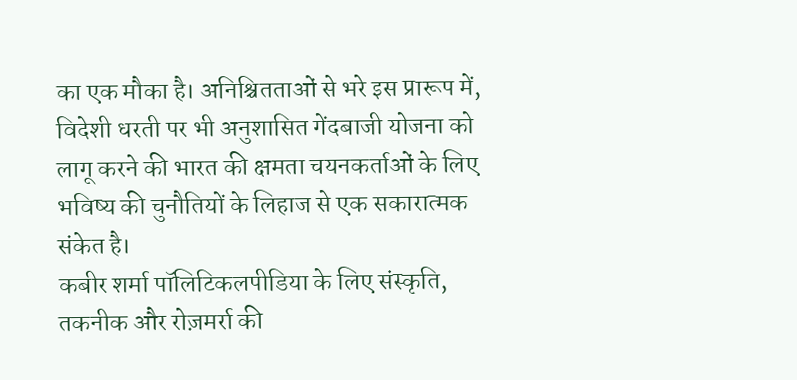का एक मौका है। अनिश्चितताओं से भरे इस प्रारूप में, विदेशी धरती पर भी अनुशासित गेंदबाजी योजना को लागू करने की भारत की क्षमता चयनकर्ताओं के लिए भविष्य की चुनौतियों के लिहाज से एक सकारात्मक संकेत है।
कबीर शर्मा पॉलिटिकलपीडिया के लिए संस्कृति, तकनीक और रोज़मर्रा की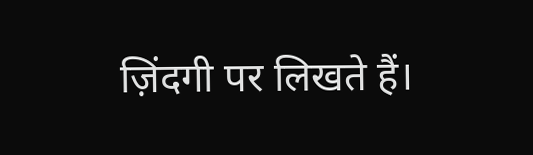ज़िंदगी पर लिखते हैं।